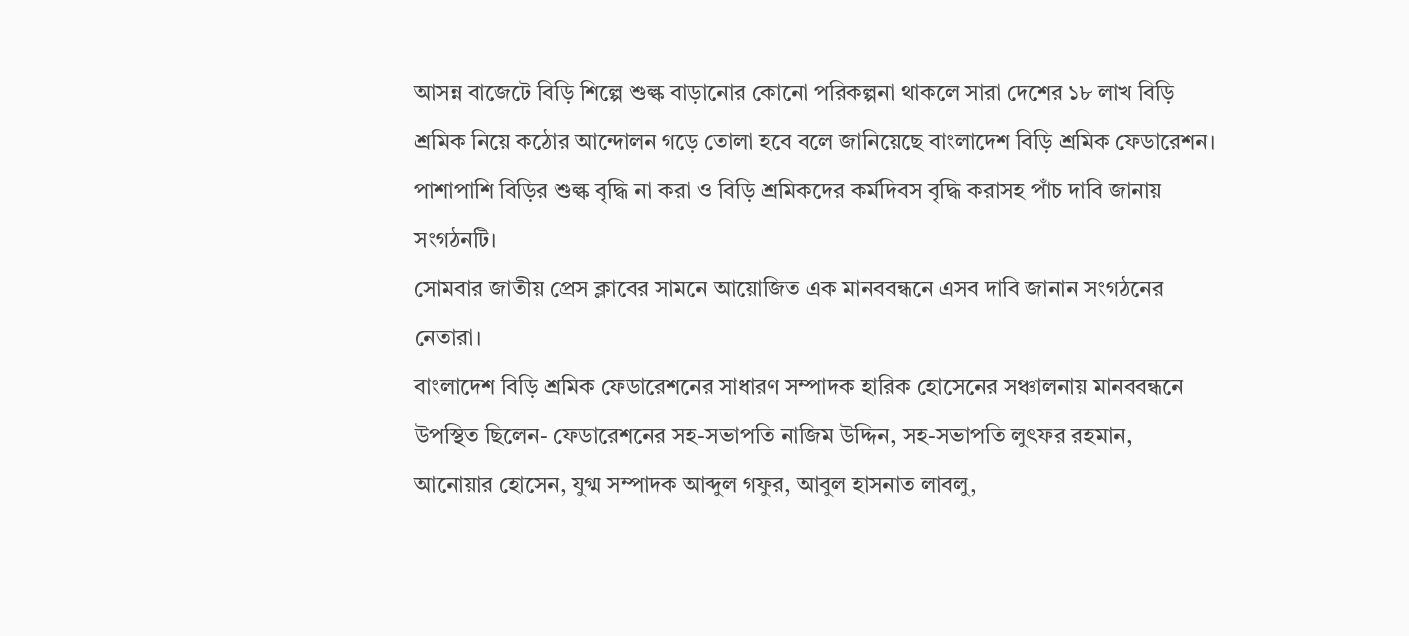আসন্ন বাজেটে বিড়ি শিল্পে শুল্ক বাড়ানোর কোনো পরিকল্পনা থাকলে সারা দেশের ১৮ লাখ বিড়ি শ্রমিক নিয়ে কঠোর আন্দোলন গড়ে তোলা হবে বলে জানিয়েছে বাংলাদেশ বিড়ি শ্রমিক ফেডারেশন। পাশাপাশি বিড়ির শুল্ক বৃদ্ধি না করা ও বিড়ি শ্রমিকদের কর্মদিবস বৃদ্ধি করাসহ পাঁচ দাবি জানায় সংগঠনটি।
সোমবার জাতীয় প্রেস ক্লাবের সামনে আয়োজিত এক মানববন্ধনে এসব দাবি জানান সংগঠনের নেতারা।
বাংলাদেশ বিড়ি শ্রমিক ফেডারেশনের সাধারণ সম্পাদক হারিক হোসেনের সঞ্চালনায় মানববন্ধনে উপস্থিত ছিলেন- ফেডারেশনের সহ-সভাপতি নাজিম উদ্দিন, সহ-সভাপতি লুৎফর রহমান, আনোয়ার হোসেন, যুগ্ম সম্পাদক আব্দুল গফুর, আবুল হাসনাত লাবলু,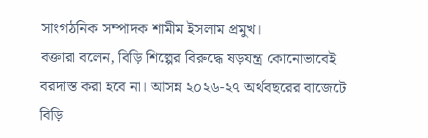সাংগঠনিক সম্পাদক শামীম ইসলাম প্রমুখ।
বক্তারা বলেন, বিড়ি শিল্পের বিরুদ্ধে ষড়যন্ত্র কোনোভাবেই বরদাস্ত করা হবে না। আসন্ন ২০২৬-২৭ অর্থবছরের বাজেটে বিড়ি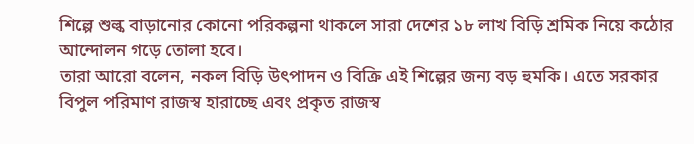শিল্পে শুল্ক বাড়ানোর কোনো পরিকল্পনা থাকলে সারা দেশের ১৮ লাখ বিড়ি শ্রমিক নিয়ে কঠোর আন্দোলন গড়ে তোলা হবে।
তারা আরো বলেন, নকল বিড়ি উৎপাদন ও বিক্রি এই শিল্পের জন্য বড় হুমকি। এতে সরকার বিপুল পরিমাণ রাজস্ব হারাচ্ছে এবং প্রকৃত রাজস্ব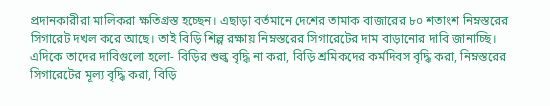প্রদানকারীরা মালিকরা ক্ষতিগ্রস্ত হচ্ছেন। এছাড়া বর্তমানে দেশের তামাক বাজারের ৮০ শতাংশ নিম্নস্তরের সিগারেট দখল করে আছে। তাই বিড়ি শিল্প রক্ষায় নিম্নস্তরের সিগারেটের দাম বাড়ানোর দাবি জানাচ্ছি।
এদিকে তাদের দাবিগুলো হলো- বিড়ির শুল্ক বৃদ্ধি না করা, বিড়ি শ্রমিকদের কর্মদিবস বৃদ্ধি করা, নিম্নস্তরের সিগারেটের মূল্য বৃদ্ধি করা, বিড়ি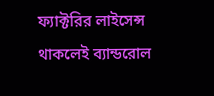ফ্যাক্টরির লাইসেন্স থাকলেই ব্যান্ডরোল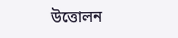উত্তোলন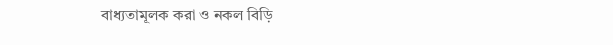বাধ্যতামূলক করা ও নকল বিড়ি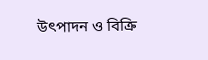উৎপাদন ও বিক্রি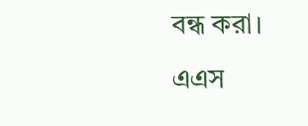বন্ধ করা।
এএস